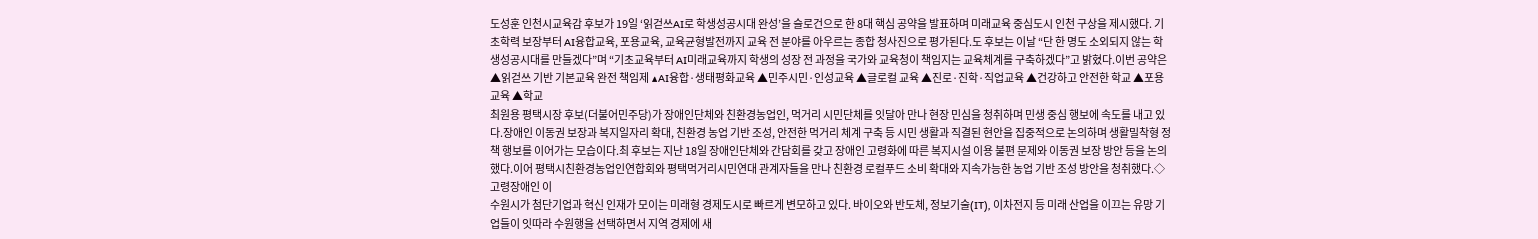도성훈 인천시교육감 후보가 19일 ‘읽걷쓰AI로 학생성공시대 완성’을 슬로건으로 한 8대 핵심 공약을 발표하며 미래교육 중심도시 인천 구상을 제시했다. 기초학력 보장부터 AI융합교육, 포용교육, 교육균형발전까지 교육 전 분야를 아우르는 종합 청사진으로 평가된다.도 후보는 이날 “단 한 명도 소외되지 않는 학생성공시대를 만들겠다”며 “기초교육부터 AI미래교육까지 학생의 성장 전 과정을 국가와 교육청이 책임지는 교육체계를 구축하겠다”고 밝혔다.이번 공약은 ▲읽걷쓰 기반 기본교육 완전 책임제 ▲AI융합·생태평화교육 ▲민주시민·인성교육 ▲글로컬 교육 ▲진로·진학·직업교육 ▲건강하고 안전한 학교 ▲포용교육 ▲학교
최원용 평택시장 후보(더불어민주당)가 장애인단체와 친환경농업인, 먹거리 시민단체를 잇달아 만나 현장 민심을 청취하며 민생 중심 행보에 속도를 내고 있다.장애인 이동권 보장과 복지일자리 확대, 친환경 농업 기반 조성, 안전한 먹거리 체계 구축 등 시민 생활과 직결된 현안을 집중적으로 논의하며 생활밀착형 정책 행보를 이어가는 모습이다.최 후보는 지난 18일 장애인단체와 간담회를 갖고 장애인 고령화에 따른 복지시설 이용 불편 문제와 이동권 보장 방안 등을 논의했다.이어 평택시친환경농업인연합회와 평택먹거리시민연대 관계자들을 만나 친환경 로컬푸드 소비 확대와 지속가능한 농업 기반 조성 방안을 청취했다.◇고령장애인 이
수원시가 첨단기업과 혁신 인재가 모이는 미래형 경제도시로 빠르게 변모하고 있다. 바이오와 반도체, 정보기술(IT), 이차전지 등 미래 산업을 이끄는 유망 기업들이 잇따라 수원행을 선택하면서 지역 경제에 새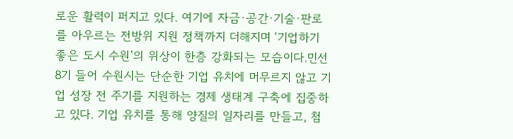로운 활력이 퍼지고 있다. 여기에 자금·공간·기술·판로를 아우르는 전방위 지원 정책까지 더해지며 ‘기업하기 좋은 도시 수원’의 위상이 한층 강화되는 모습이다.민선 8기 들어 수원시는 단순한 기업 유치에 머무르지 않고 기업 성장 전 주기를 지원하는 경제 생태계 구축에 집중하고 있다. 기업 유치를 통해 양질의 일자리를 만들고, 첨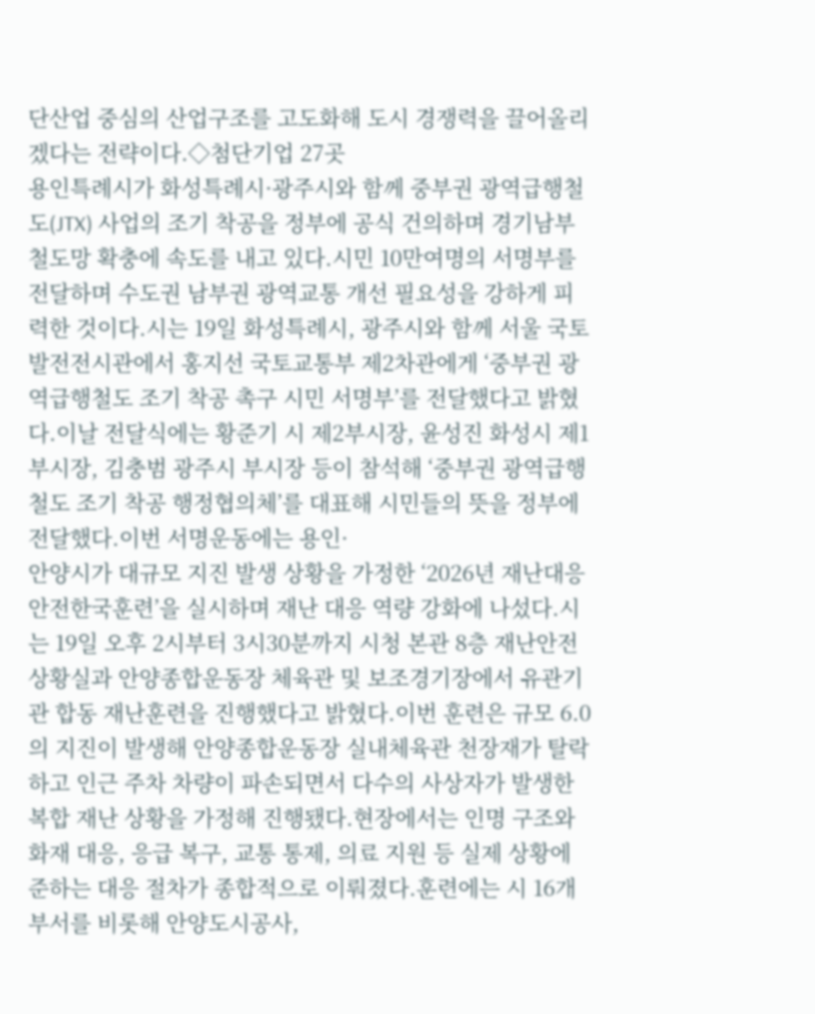단산업 중심의 산업구조를 고도화해 도시 경쟁력을 끌어올리겠다는 전략이다.◇첨단기업 27곳
용인특례시가 화성특례시·광주시와 함께 중부권 광역급행철도(JTX) 사업의 조기 착공을 정부에 공식 건의하며 경기남부 철도망 확충에 속도를 내고 있다.시민 10만여명의 서명부를 전달하며 수도권 남부권 광역교통 개선 필요성을 강하게 피력한 것이다.시는 19일 화성특례시, 광주시와 함께 서울 국토발전전시관에서 홍지선 국토교통부 제2차관에게 ‘중부권 광역급행철도 조기 착공 촉구 시민 서명부’를 전달했다고 밝혔다.이날 전달식에는 황준기 시 제2부시장, 윤성진 화성시 제1부시장, 김충범 광주시 부시장 등이 참석해 ‘중부권 광역급행철도 조기 착공 행정협의체’를 대표해 시민들의 뜻을 정부에 전달했다.이번 서명운동에는 용인·
안양시가 대규모 지진 발생 상황을 가정한 ‘2026년 재난대응 안전한국훈련’을 실시하며 재난 대응 역량 강화에 나섰다.시는 19일 오후 2시부터 3시30분까지 시청 본관 8층 재난안전상황실과 안양종합운동장 체육관 및 보조경기장에서 유관기관 합동 재난훈련을 진행했다고 밝혔다.이번 훈련은 규모 6.0의 지진이 발생해 안양종합운동장 실내체육관 천장재가 탈락하고 인근 주차 차량이 파손되면서 다수의 사상자가 발생한 복합 재난 상황을 가정해 진행됐다.현장에서는 인명 구조와 화재 대응, 응급 복구, 교통 통제, 의료 지원 등 실제 상황에 준하는 대응 절차가 종합적으로 이뤄졌다.훈련에는 시 16개 부서를 비롯해 안양도시공사,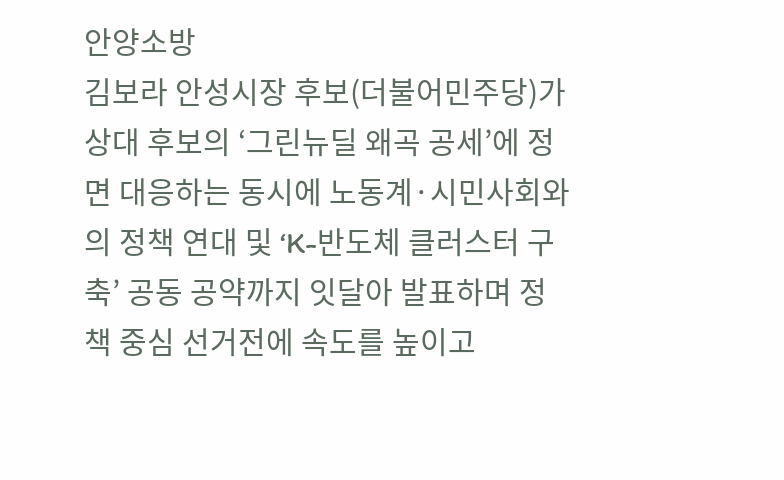안양소방
김보라 안성시장 후보(더불어민주당)가 상대 후보의 ‘그린뉴딜 왜곡 공세’에 정면 대응하는 동시에 노동계·시민사회와의 정책 연대 및 ‘K-반도체 클러스터 구축’ 공동 공약까지 잇달아 발표하며 정책 중심 선거전에 속도를 높이고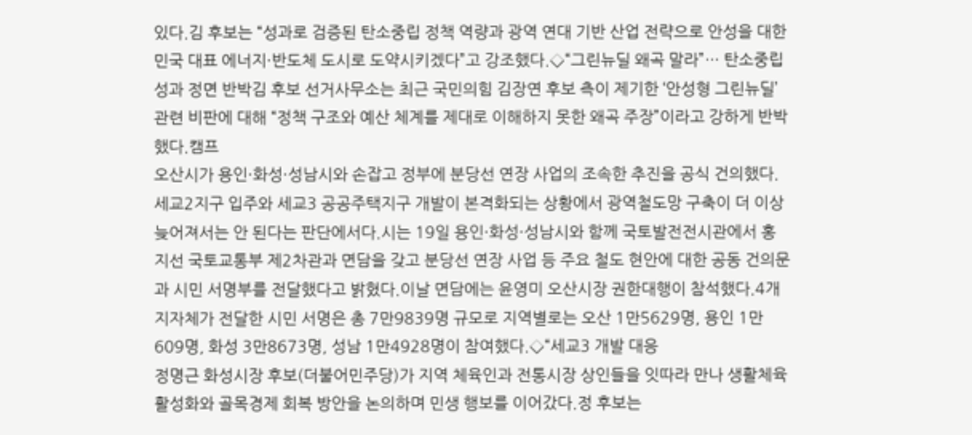있다.김 후보는 “성과로 검증된 탄소중립 정책 역량과 광역 연대 기반 산업 전략으로 안성을 대한민국 대표 에너지·반도체 도시로 도약시키겠다”고 강조했다.◇“그린뉴딜 왜곡 말라”… 탄소중립 성과 정면 반박김 후보 선거사무소는 최근 국민의힘 김장연 후보 측이 제기한 ‘안성형 그린뉴딜’ 관련 비판에 대해 “정책 구조와 예산 체계를 제대로 이해하지 못한 왜곡 주장”이라고 강하게 반박했다.캠프
오산시가 용인·화성·성남시와 손잡고 정부에 분당선 연장 사업의 조속한 추진을 공식 건의했다.세교2지구 입주와 세교3 공공주택지구 개발이 본격화되는 상황에서 광역철도망 구축이 더 이상 늦어져서는 안 된다는 판단에서다.시는 19일 용인·화성·성남시와 함께 국토발전전시관에서 홍지선 국토교통부 제2차관과 면담을 갖고 분당선 연장 사업 등 주요 철도 현안에 대한 공동 건의문과 시민 서명부를 전달했다고 밝혔다.이날 면담에는 윤영미 오산시장 권한대행이 참석했다.4개 지자체가 전달한 시민 서명은 총 7만9839명 규모로 지역별로는 오산 1만5629명, 용인 1만609명, 화성 3만8673명, 성남 1만4928명이 참여했다.◇“세교3 개발 대응
정명근 화성시장 후보(더불어민주당)가 지역 체육인과 전통시장 상인들을 잇따라 만나 생활체육 활성화와 골목경제 회복 방안을 논의하며 민생 행보를 이어갔다.정 후보는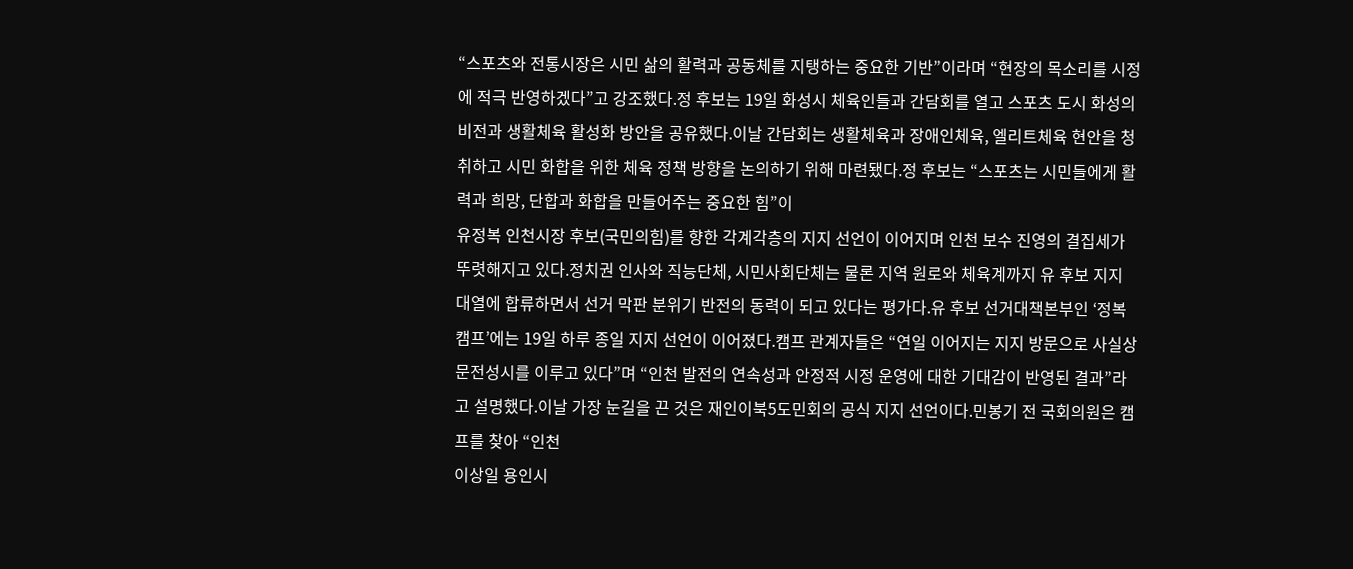“스포츠와 전통시장은 시민 삶의 활력과 공동체를 지탱하는 중요한 기반”이라며 “현장의 목소리를 시정에 적극 반영하겠다”고 강조했다.정 후보는 19일 화성시 체육인들과 간담회를 열고 스포츠 도시 화성의 비전과 생활체육 활성화 방안을 공유했다.이날 간담회는 생활체육과 장애인체육, 엘리트체육 현안을 청취하고 시민 화합을 위한 체육 정책 방향을 논의하기 위해 마련됐다.정 후보는 “스포츠는 시민들에게 활력과 희망, 단합과 화합을 만들어주는 중요한 힘”이
유정복 인천시장 후보(국민의힘)를 향한 각계각층의 지지 선언이 이어지며 인천 보수 진영의 결집세가 뚜렷해지고 있다.정치권 인사와 직능단체, 시민사회단체는 물론 지역 원로와 체육계까지 유 후보 지지 대열에 합류하면서 선거 막판 분위기 반전의 동력이 되고 있다는 평가다.유 후보 선거대책본부인 ‘정복캠프’에는 19일 하루 종일 지지 선언이 이어졌다.캠프 관계자들은 “연일 이어지는 지지 방문으로 사실상 문전성시를 이루고 있다”며 “인천 발전의 연속성과 안정적 시정 운영에 대한 기대감이 반영된 결과”라고 설명했다.이날 가장 눈길을 끈 것은 재인이북5도민회의 공식 지지 선언이다.민봉기 전 국회의원은 캠프를 찾아 “인천
이상일 용인시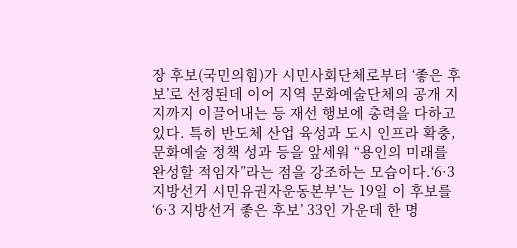장 후보(국민의힘)가 시민사회단체로부터 ‘좋은 후보’로 선정된데 이어 지역 문화예술단체의 공개 지지까지 이끌어내는 등 재선 행보에 총력을 다하고 있다. 특히 반도체 산업 육성과 도시 인프라 확충, 문화예술 정책 성과 등을 앞세워 “용인의 미래를 완성할 적임자”라는 점을 강조하는 모습이다.‘6·3지방선거 시민유권자운동본부’는 19일 이 후보를 ‘6·3 지방선거 좋은 후보’ 33인 가운데 한 명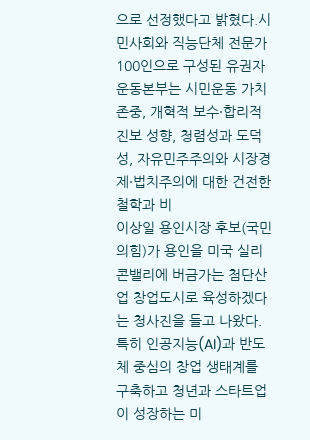으로 선정했다고 밝혔다.시민사회와 직능단체 전문가 100인으로 구성된 유권자운동본부는 시민운동 가치 존중, 개혁적 보수·합리적 진보 성향, 청렴성과 도덕성, 자유민주주의와 시장경제·법치주의에 대한 건전한 철학과 비
이상일 용인시장 후보(국민의힘)가 용인을 미국 실리콘밸리에 버금가는 첨단산업 창업도시로 육성하겠다는 청사진을 들고 나왔다.특히 인공지능(AI)과 반도체 중심의 창업 생태계를 구축하고 청년과 스타트업이 성장하는 미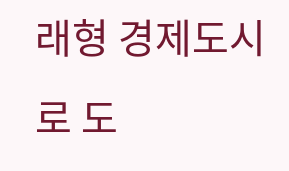래형 경제도시로 도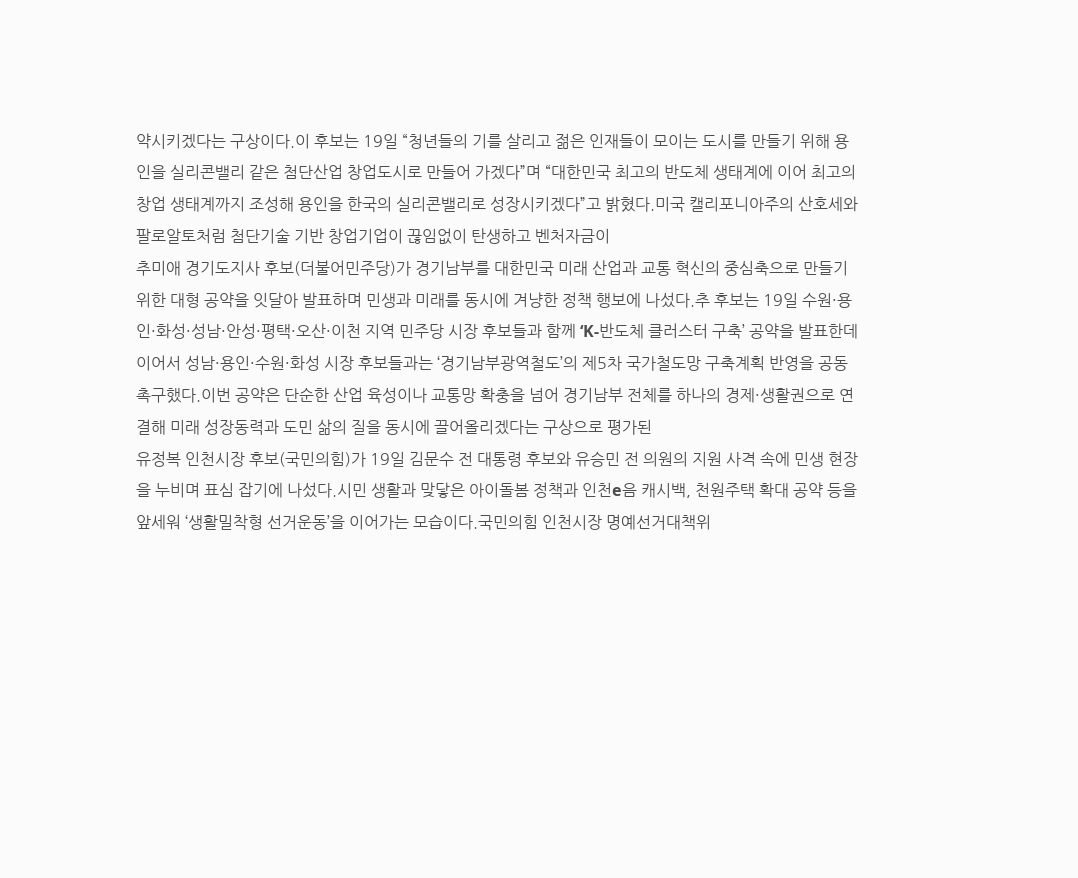약시키겠다는 구상이다.이 후보는 19일 “청년들의 기를 살리고 젊은 인재들이 모이는 도시를 만들기 위해 용인을 실리콘밸리 같은 첨단산업 창업도시로 만들어 가겠다”며 “대한민국 최고의 반도체 생태계에 이어 최고의 창업 생태계까지 조성해 용인을 한국의 실리콘밸리로 성장시키겠다”고 밝혔다.미국 캘리포니아주의 산호세와 팔로알토처럼 첨단기술 기반 창업기업이 끊임없이 탄생하고 벤처자금이
추미애 경기도지사 후보(더불어민주당)가 경기남부를 대한민국 미래 산업과 교통 혁신의 중심축으로 만들기 위한 대형 공약을 잇달아 발표하며 민생과 미래를 동시에 겨냥한 정책 행보에 나섰다.추 후보는 19일 수원·용인·화성·성남·안성·평택·오산·이천 지역 민주당 시장 후보들과 함께 ‘K-반도체 클러스터 구축’ 공약을 발표한데 이어서 성남·용인·수원·화성 시장 후보들과는 ‘경기남부광역철도’의 제5차 국가철도망 구축계획 반영을 공동 촉구했다.이번 공약은 단순한 산업 육성이나 교통망 확충을 넘어 경기남부 전체를 하나의 경제·생활권으로 연결해 미래 성장동력과 도민 삶의 질을 동시에 끌어올리겠다는 구상으로 평가된
유정복 인천시장 후보(국민의힘)가 19일 김문수 전 대통령 후보와 유승민 전 의원의 지원 사격 속에 민생 현장을 누비며 표심 잡기에 나섰다.시민 생활과 맞닿은 아이돌봄 정책과 인천e음 캐시백, 천원주택 확대 공약 등을 앞세워 ‘생활밀착형 선거운동’을 이어가는 모습이다.국민의힘 인천시장 명예선거대책위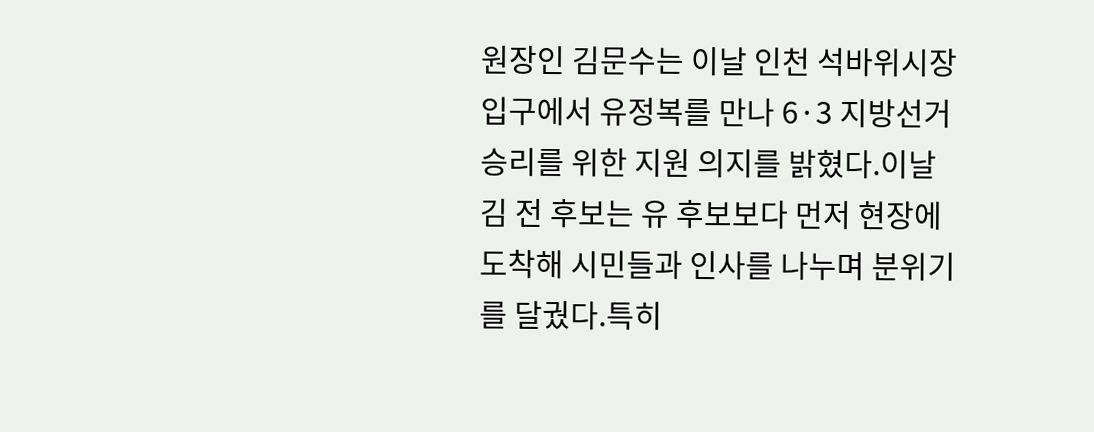원장인 김문수는 이날 인천 석바위시장 입구에서 유정복를 만나 6·3 지방선거 승리를 위한 지원 의지를 밝혔다.이날 김 전 후보는 유 후보보다 먼저 현장에 도착해 시민들과 인사를 나누며 분위기를 달궜다.특히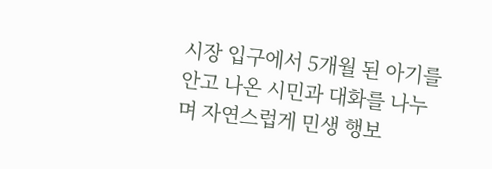시장 입구에서 5개월 된 아기를 안고 나온 시민과 대화를 나누며 자연스럽게 민생 행보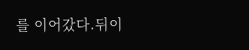를 이어갔다.뒤이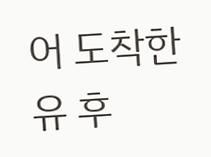어 도착한 유 후